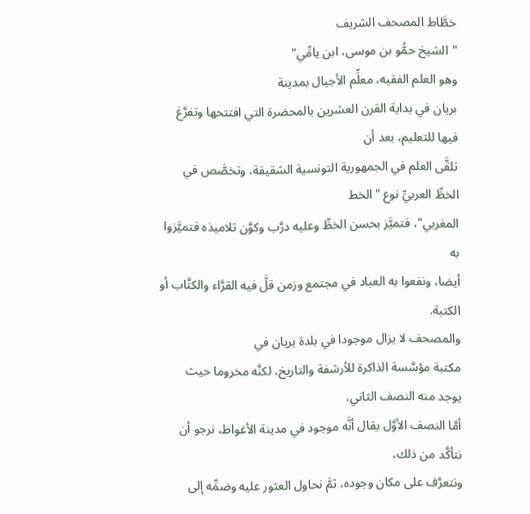خطَّاط المصحف الشريف
"الشيخ حمُّو بن موسى، ابن يامِّي"
وهو العلم الفقيه، معلِّم الأجيال بمدينة
بريان في بداية القرن العشرين بالمحضرة التي افتتحها وتفرَّغ فيها للتعليم، بعد أن
تلقَّى العلم في الجمهورية التونسية الشقيقة، وتخصَّص في الخطِّ العربيِّ نوع "الخط
المغربي"، فتميَّز بحسن الخطِّ وعليه درَّب وكوَّن تلاميذه فتميَّزوا به
أيضا، ونفعوا به العباد في مجتمع وزمن قلَّ فيه القرَّاء والكتَّاب أو الكتبة.
والمصحف لا يزال موجودا في بلدة بريان في
مكتبة مؤسَّسة الذاكرة للأرشفة والتاريخ، لكنَّه مخروما حيث يوجد منه النصف الثاني،
أمَّا النصف الأوَّل يقال أنَّه موجود في مدينة الأغواط، نرجو أن نتأكَّد من ذلك،
ونتعرَّف على مكان وجوده، ثمَّ نحاول العثور عليه وضمِّه إلى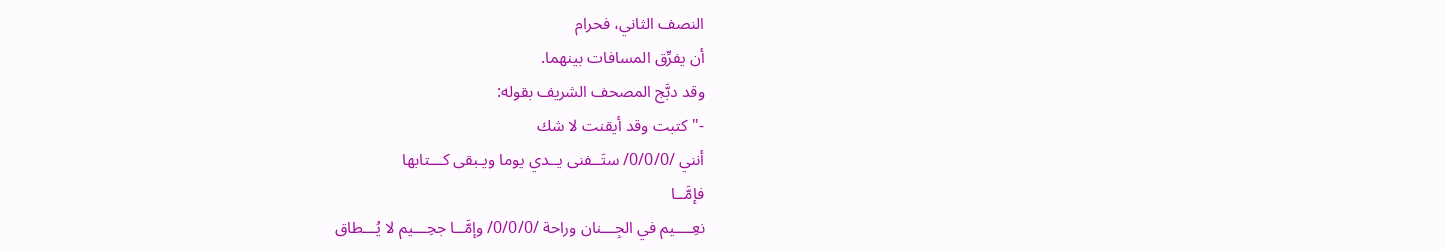النصف الثاني، فحرام
أن يفرِّق المسافات بينهما.
وقد دبَّج المصحف الشريف بقوله:
-"كتبت وقد أيقنت لا شك
أنني /0/0/0/ ستَــفنى يــدي يوما ويـبقى كـــتابها
فإمَّــا
نعِــــيم في الجِـــنان وراحة /0/0/0/ وإمَّــا جحِـــيم لا يُـــطاق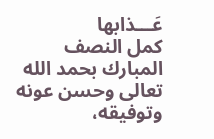عَـــذابها
كمل النصف المبارك بحمد الله تعالى وحسن عونه
وتوفيقه،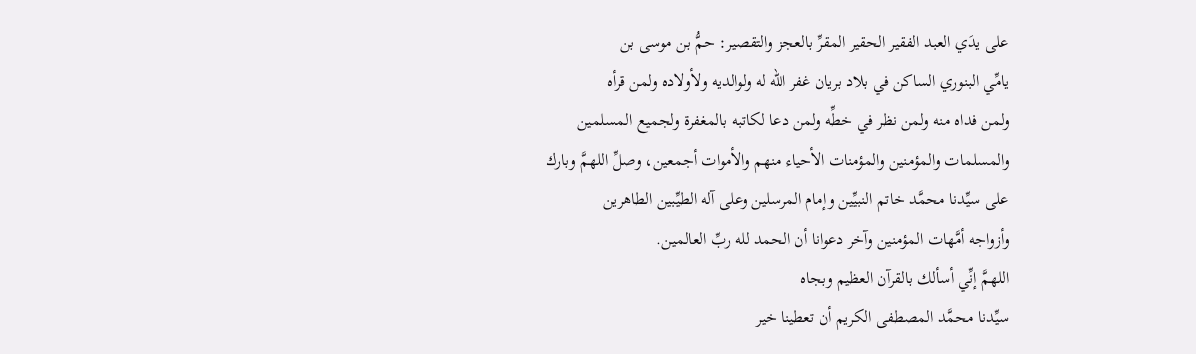على يدَي العبد الفقير الحقير المقرِّ بالعجز والتقصير: حمُّ بن موسى بن
يامِّي البنوري الساكن في بلاد بريان غفر الله له ولوالديه ولأولاده ولمن قرأه
ولمن فداه منه ولمن نظر في خطِّه ولمن دعا لكاتبه بالمغفرة ولجميع المسلمين
والمسلمات والمؤمنين والمؤمنات الأحياء منهم والأموات أجمعين، وصلِّ اللهمَّ وبارك
على سيِّدنا محمَّد خاتم النبيِّين وإمام المرسلين وعلى آله الطيِّبين الطاهرين
وأزواجه أمَّهات المؤمنين وآخر دعوانا أن الحمد لله ربِّ العالمين.
اللهمَّ إنِّي أسألك بالقرآن العظيم وبجاه
سيِّدنا محمَّد المصطفى الكريم أن تعطينا خير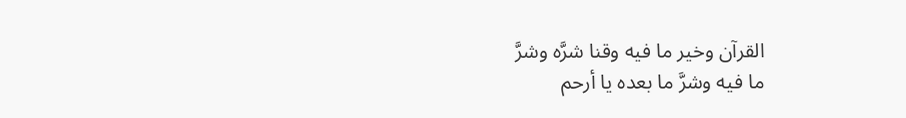القرآن وخير ما فيه وقنا شرَّه وشرَّ
ما فيه وشرَّ ما بعده يا أرحم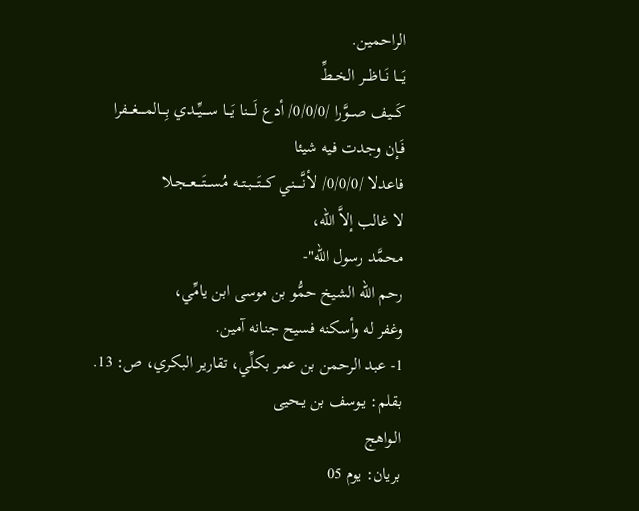الراحمين.
يَـــا نَــاظـــر الخــطِّ
كَـــيف صـــوَّرا /0/0/0/ أدع لَــــنا يَـــا ســــيِّــدي بِـــالمــــغـــفرا
فَـإن وجدت فيه شيئا
فاعدلا /0/0/0/ لأنَّـــــني كـــتَــــبـتــه مُســـتَــــعــجـلا
لا غالب إلاَّ الله،
محمَّد رسول الله"-
رحم الله الشيخ حمُّو بن موسى ابن يامِّي،
وغفر له وأسكنه فسيح جنانه آمين.
1- عبد الرحمن بن عمر بكلِّي، تقارير البكري، ص: 13.
بقلم: يـوسف بن يـحيى
الـواهج
بريان: يوم 05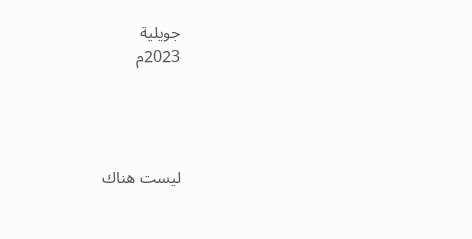جويلية
2023م




ليست هناك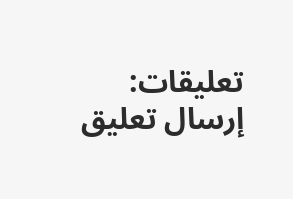تعليقات:
إرسال تعليق